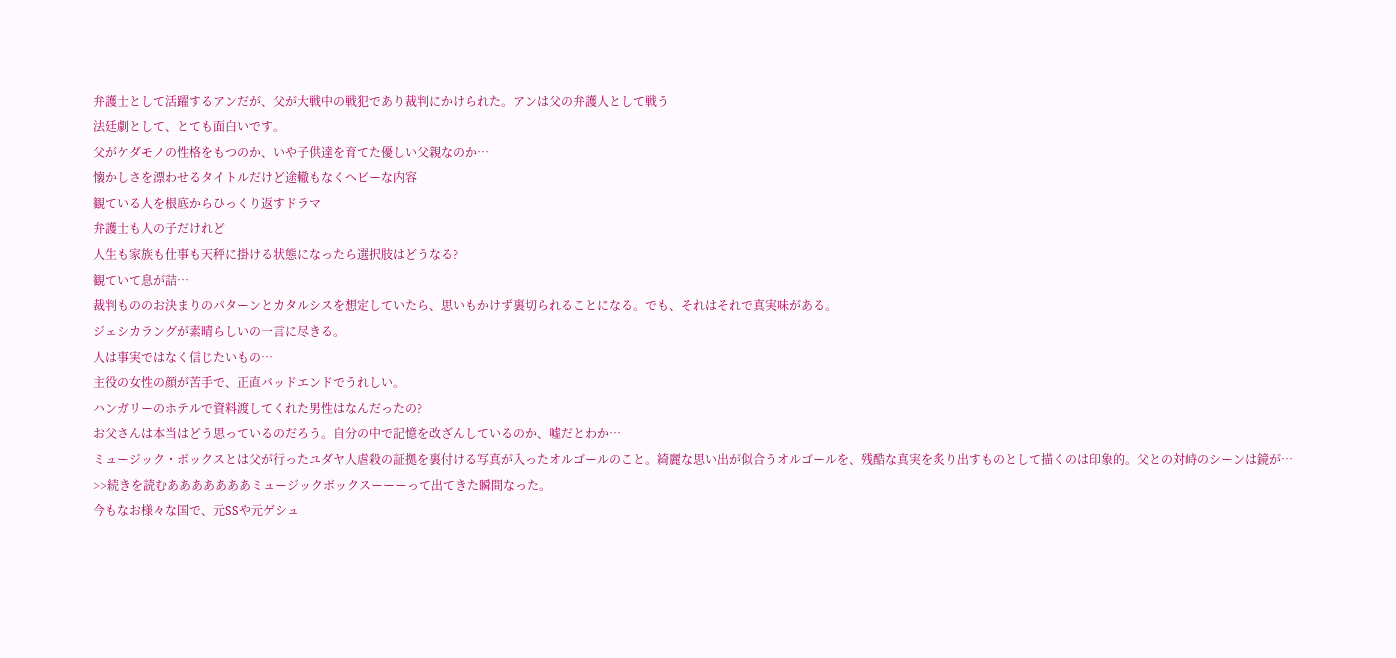弁護士として活躍するアンだが、父が大戦中の戦犯であり裁判にかけられた。アンは父の弁護人として戦う
法廷劇として、とても面白いです。
父がケダモノの性格をもつのか、いや子供達を育てた優しい父親なのか…
懐かしさを漂わせるタイトルだけど途轍もなくヘビーな内容
観ている人を根底からひっくり返すドラマ
弁護士も人の子だけれど
人生も家族も仕事も天秤に掛ける状態になったら選択肢はどうなる?
観ていて息が詰…
裁判もののお決まりのパターンとカタルシスを想定していたら、思いもかけず裏切られることになる。でも、それはそれで真実味がある。
ジェシカラングが素晴らしいの一言に尽きる。
人は事実ではなく信じたいもの…
主役の女性の顔が苦手で、正直バッドエンドでうれしい。
ハンガリーのホテルで資料渡してくれた男性はなんだったの?
お父さんは本当はどう思っているのだろう。自分の中で記憶を改ざんしているのか、嘘だとわか…
ミュージック・ボックスとは父が行ったユダヤ人虐殺の証拠を裏付ける写真が入ったオルゴールのこと。綺麗な思い出が似合うオルゴールを、残酷な真実を炙り出すものとして描くのは印象的。父との対峙のシーンは鏡が…
>>続きを読むあああああああミュージックボックスーーーって出てきた瞬間なった。
今もなお様々な国で、元SSや元ゲシュ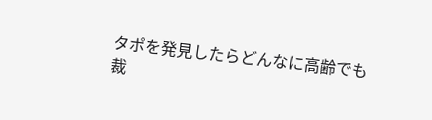タポを発見したらどんなに高齢でも裁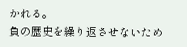かれる。
負の歴史を繰り返させないため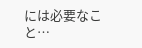には必要なこと…